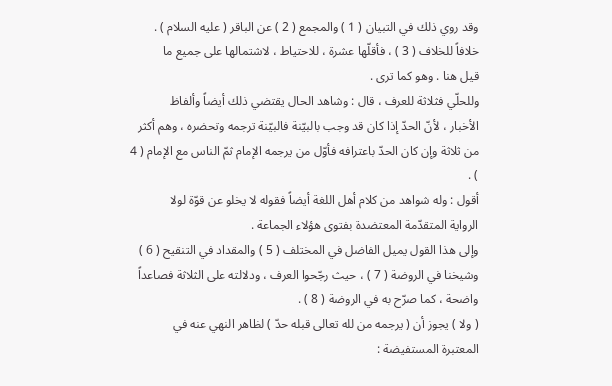وقد روي ذلك في التبيان ( 1 ) والمجمع ( 2 ) عن الباقر ( عليه السلام ) .
خلافاً للخلاف ( 3 ) ، فأقلّها عشرة ، للاحتياط ، لاشتمالها على جميع ما
قيل هنا . وهو كما ترى .
وللحلّي فثلاثة للعرف ، قال : وشاهد الحال يقتضي ذلك أيضاً وألفاظ
الأخبار ، لأنّ الحدّ إذا كان قد وجب بالبيّنة فالبيّنة ترجمه وتحضره ، وهم أكثر
من ثلاثة وإن كان الحدّ باعترافه فأوّل من يرجمه الإمام ثمّ الناس مع الإمام ( 4 ) .
أقول : وله شواهد من كلام أهل اللغة أيضاً فقوله لا يخلو عن قوّة لولا
الرواية المتقدّمة المعتضدة بفتوى هؤلاء الجماعة .
وإلى هذا القول يميل الفاضل في المختلف ( 5 ) والمقداد في التنقيح ( 6 )
وشيخنا في الروضة ( 7 ) ، حيث رجّحوا العرف ، ودلالته على الثلاثة فصاعداً
واضحة ، كما صرّح به في الروضة ( 8 ) .
( ولا ) يجوز أن ( يرجمه من لله تعالى قبله حدّ ) لظاهر النهي عنه في
المعتبرة المستفيضة :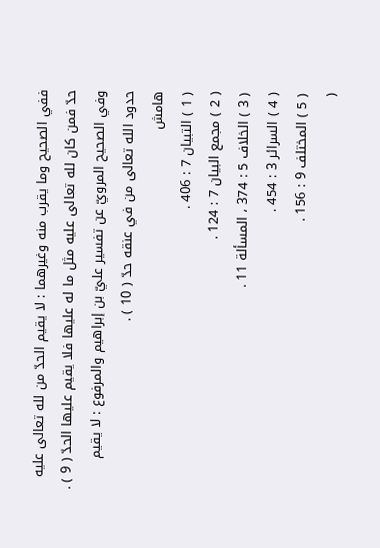ففي الصحيح وما يقرب منه وغيرهما : لا يقيم الحدّ من لله تعالى عليه
حدّ فمن كان لله تعالى عليه مثل ما له عليها فلا يقيم عليها الحدّ ( 9 ) .
وفي الصحيح المرويّ عن تفسير عليّ بن إبراهيم والمرفوع : لا يقيم
حدود الله تعالى من في عنقه حدّ ( 10 ) .
هامش
( 1 ) التبيان 7 : 406 .
( 2 ) مجمع البيان 7 : 124 .
( 3 ) الخلاف 5 : 374 ، المسألة 11 .
( 4 ) السرائر 3 : 454 .
( 5 ) المختلف 9 : 156 .
(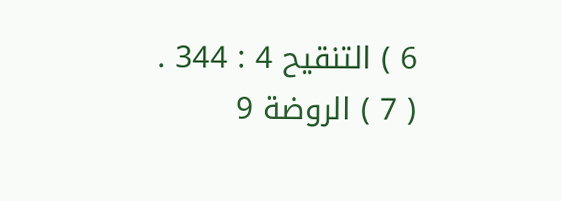6 ) التنقيح 4 : 344 .
( 7 ) الروضة 9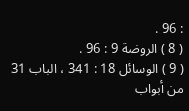: 96 .
( 8 ) الروضة 9 : 96 .
( 9 ) الوسائل 18 : 341 ، الباب 31 من أبواب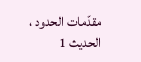مقدّمات الحدود ، الحديث 1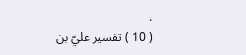.
( 10 ) تفسير عليّ بن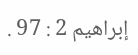إبراهيم 2 : 97 .